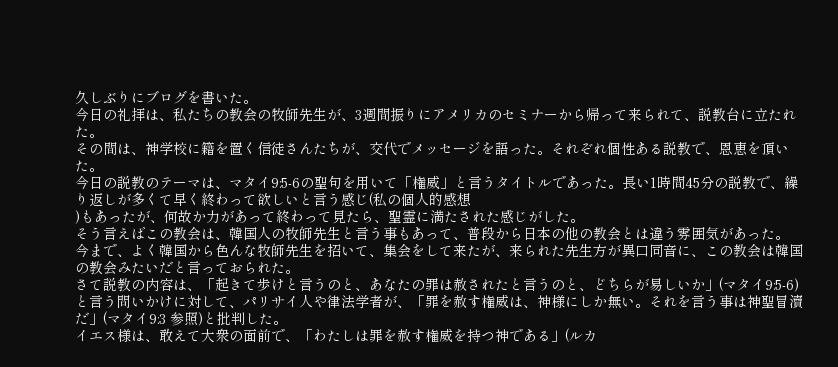久しぶりにブログを書いた。
今日の礼拝は、私たちの教会の牧師先生が、3週間振りにアメリカのセミナーから帰って来られて、説教台に立たれた。
その間は、神学校に籍を置く信徒さんたちが、交代でメッセージを語った。それぞれ個性ある説教で、恩恵を頂いた。
今日の説教のテーマは、マタイ9:5-6の聖句を用いて「権威」と言うタイトルであった。長い1時間45分の説教で、繰り返しが多くて早く終わって欲しいと言う感じ(私の個人的感想
)もあったが、何故か力があって終わって見たら、聖霊に満たされた感じがした。
そう言えばこの教会は、韓国人の牧師先生と言う事もあって、普段から日本の他の教会とは違う雰囲気があった。
今まで、よく韓国から色んな牧師先生を招いて、集会をして来たが、来られた先生方が異口同音に、この教会は韓国の教会みたいだと言っておられた。
さて説教の内容は、「起きて歩けと言うのと、あなたの罪は赦されたと言うのと、どちらが易しいか」(マタイ9:5-6)と言う問いかけに対して、パリサイ人や律法学者が、「罪を赦す権威は、神様にしか無い。それを言う事は神聖冒瀆だ」(マタイ9:3 参照)と批判した。
イエス様は、敢えて大衆の面前で、「わたしは罪を赦す権威を持つ神である」(ルカ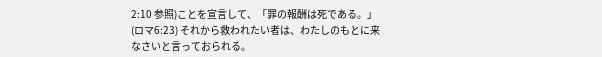2:10 参照)ことを宣言して、「罪の報酬は死である。」
(ロマ6:23) それから救われたい者は、わたしのもとに来なさいと言っておられる。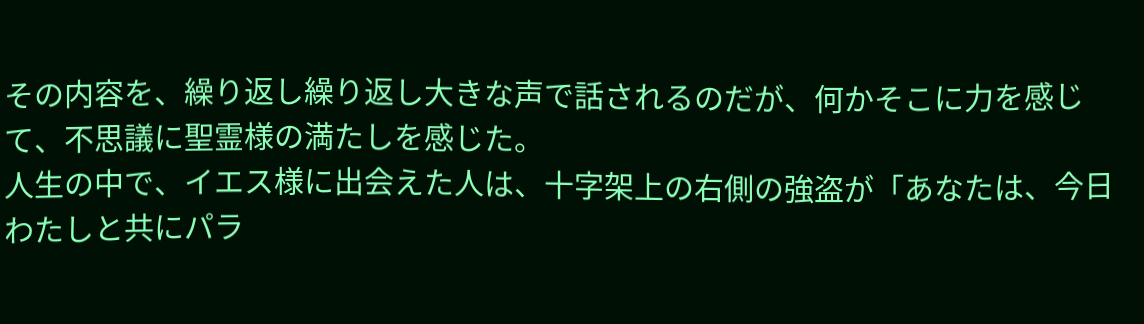その内容を、繰り返し繰り返し大きな声で話されるのだが、何かそこに力を感じて、不思議に聖霊様の満たしを感じた。
人生の中で、イエス様に出会えた人は、十字架上の右側の強盗が「あなたは、今日わたしと共にパラ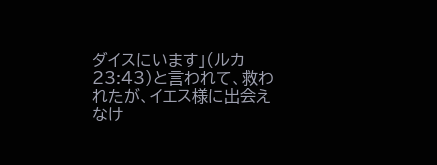ダイスにいます」(ルカ23:43)と言われて、救われたが、イエス様に出会えなけ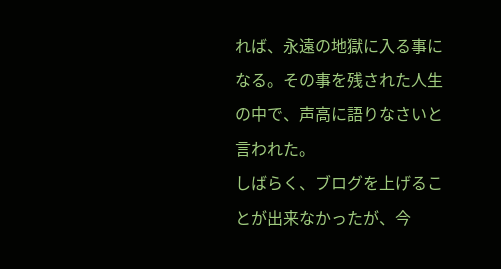れば、永遠の地獄に入る事になる。その事を残された人生の中で、声高に語りなさいと言われた。
しばらく、ブログを上げることが出来なかったが、今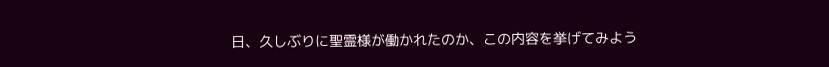日、久しぶりに聖霊様が働かれたのか、この内容を挙げてみよう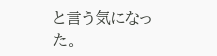と言う気になった。